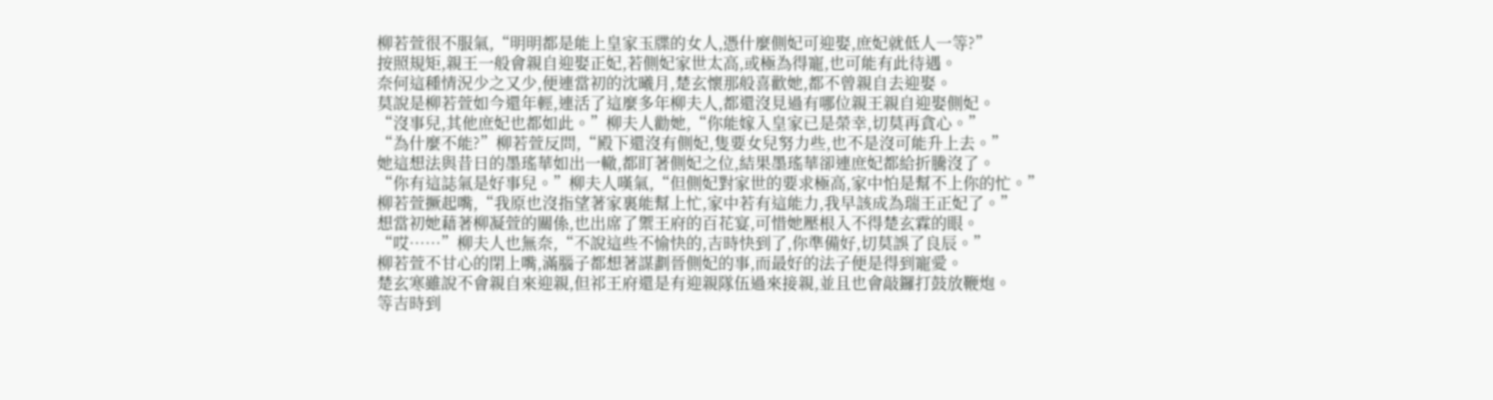柳若萱很不服氣,“明明都是能上皇家玉牒的女人,憑什麼側妃可迎娶,庶妃就低人一等?”
按照規矩,親王一般會親自迎娶正妃,若側妃家世太高,或極為得寵,也可能有此待遇。
奈何這種情況少之又少,便連當初的沈曦月,楚玄懷那般喜歡她,都不曾親自去迎娶。
莫說是柳若萱如今還年輕,連活了這麼多年柳夫人,都還沒見過有哪位親王親自迎娶側妃。
“沒事兒,其他庶妃也都如此。”柳夫人勸她,“你能嫁入皇家已是榮幸,切莫再貪心。”
“為什麼不能?”柳若萱反問,“殿下還沒有側妃,隻要女兒努力些,也不是沒可能升上去。”
她這想法與昔日的墨瑤華如出一轍,都盯著側妃之位,結果墨瑤華卻連庶妃都給折騰沒了。
“你有這誌氣是好事兒。”柳夫人嘆氣,“但側妃對家世的要求極高,家中怕是幫不上你的忙。”
柳若萱撅起嘴,“我原也沒指望著家裏能幫上忙,家中若有這能力,我早該成為瑞王正妃了。”
想當初她藉著柳凝萱的關係,也出席了禦王府的百花宴,可惜她壓根入不得楚玄霖的眼。
“哎……”柳夫人也無奈,“不說這些不愉快的,吉時快到了,你準備好,切莫誤了良辰。”
柳若萱不甘心的閉上嘴,滿腦子都想著謀劃晉側妃的事,而最好的法子便是得到寵愛。
楚玄寒雖說不會親自來迎親,但祁王府還是有迎親隊伍過來接親,並且也會敲鑼打鼓放鞭炮。
等吉時到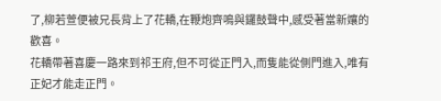了,柳若萱便被兄長背上了花轎,在鞭炮齊鳴與鑼鼓聲中,感受著當新孃的歡喜。
花轎帶著喜慶一路來到祁王府,但不可從正門入,而隻能從側門進入,唯有正妃才能走正門。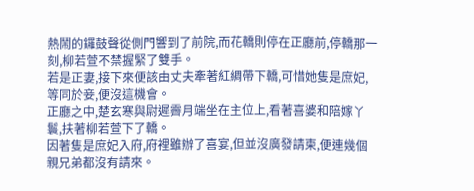熱鬧的鑼鼓聲從側門響到了前院,而花轎則停在正廳前,停轎那一刻,柳若萱不禁握緊了雙手。
若是正妻,接下來便該由丈夫牽著紅綢帶下轎,可惜她隻是庶妃,等同於妾,便沒這機會。
正廳之中,楚玄寒與尉遲霽月端坐在主位上,看著喜婆和陪嫁丫鬟,扶著柳若萱下了轎。
因著隻是庶妃入府,府裡雖辦了喜宴,但並沒廣發請柬,便連幾個親兄弟都沒有請來。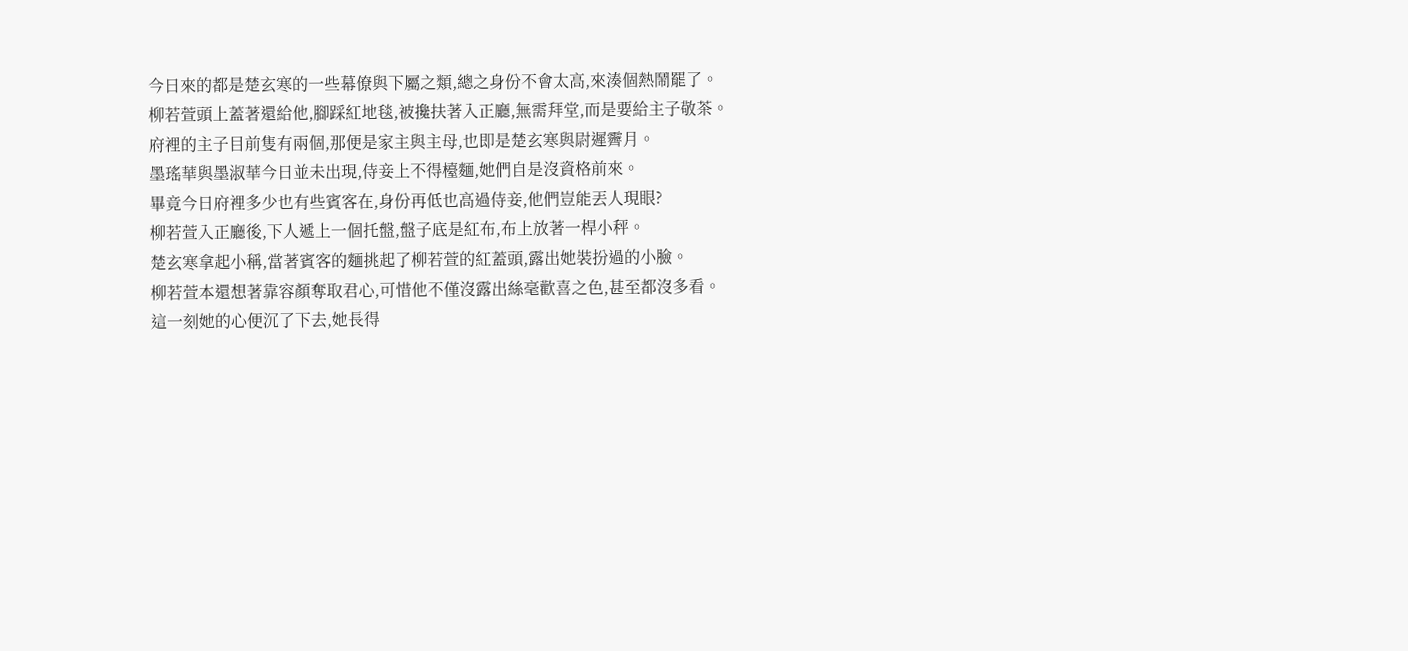今日來的都是楚玄寒的一些幕僚與下屬之類,總之身份不會太高,來湊個熱鬧罷了。
柳若萱頭上蓋著還給他,腳踩紅地毯,被攙扶著入正廳,無需拜堂,而是要給主子敬茶。
府裡的主子目前隻有兩個,那便是家主與主母,也即是楚玄寒與尉遲霽月。
墨瑤華與墨淑華今日並未出現,侍妾上不得檯麵,她們自是沒資格前來。
畢竟今日府裡多少也有些賓客在,身份再低也高過侍妾,他們豈能丟人現眼?
柳若萱入正廳後,下人遞上一個托盤,盤子底是紅布,布上放著一桿小秤。
楚玄寒拿起小稱,當著賓客的麵挑起了柳若萱的紅蓋頭,露出她裝扮過的小臉。
柳若萱本還想著靠容顏奪取君心,可惜他不僅沒露出絲毫歡喜之色,甚至都沒多看。
這一刻她的心便沉了下去,她長得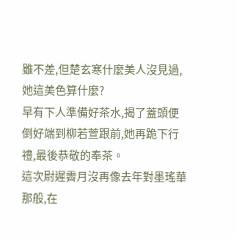雖不差,但楚玄寒什麼美人沒見過,她這美色算什麼?
早有下人準備好茶水,揭了蓋頭便倒好端到柳若萱跟前,她再跪下行禮,最後恭敬的奉茶。
這次尉遲霽月沒再像去年對墨瑤華那般,在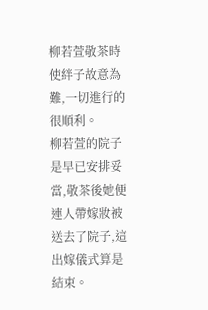柳若萱敬茶時使絆子故意為難,一切進行的很順利。
柳若萱的院子是早已安排妥當,敬茶後她便連人帶嫁妝被送去了院子,這出嫁儀式算是結束。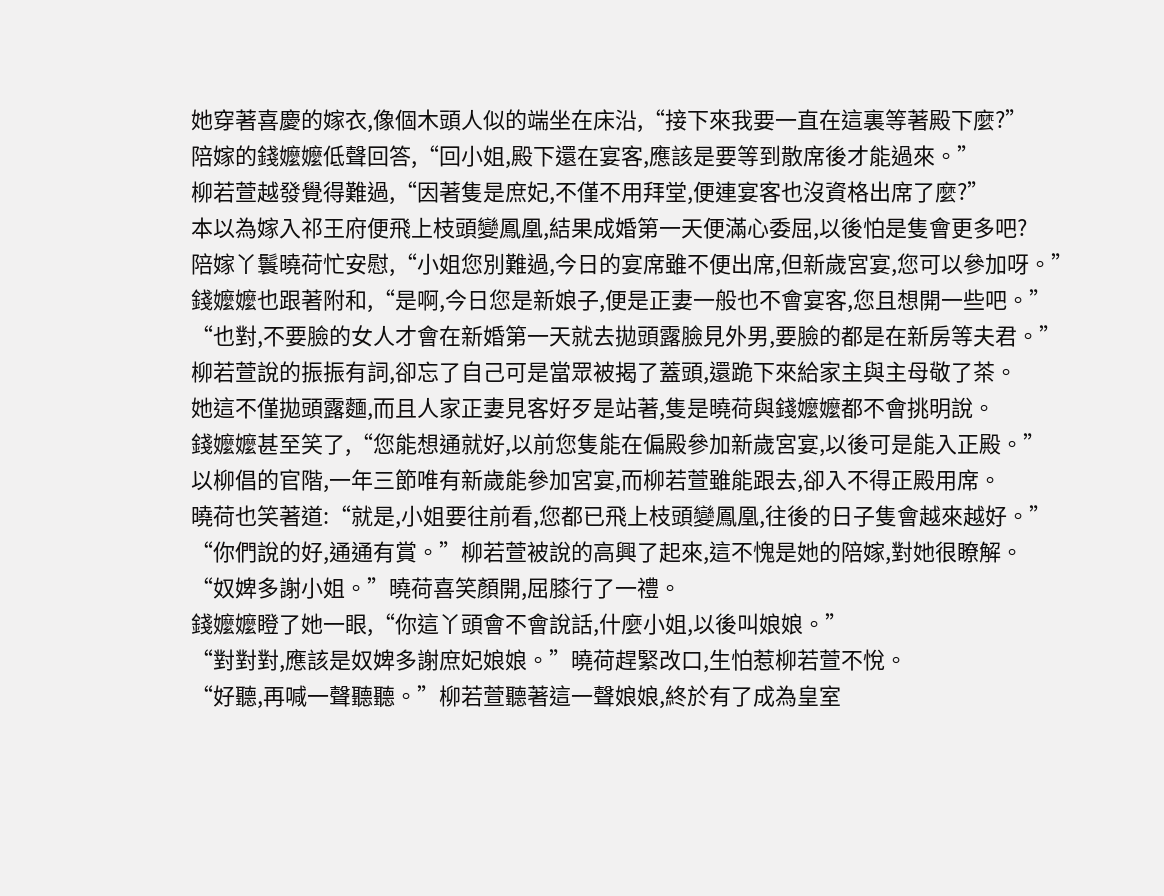她穿著喜慶的嫁衣,像個木頭人似的端坐在床沿,“接下來我要一直在這裏等著殿下麼?”
陪嫁的錢嬤嬤低聲回答,“回小姐,殿下還在宴客,應該是要等到散席後才能過來。”
柳若萱越發覺得難過,“因著隻是庶妃,不僅不用拜堂,便連宴客也沒資格出席了麼?”
本以為嫁入祁王府便飛上枝頭變鳳凰,結果成婚第一天便滿心委屈,以後怕是隻會更多吧?
陪嫁丫鬟曉荷忙安慰,“小姐您別難過,今日的宴席雖不便出席,但新歲宮宴,您可以參加呀。”
錢嬤嬤也跟著附和,“是啊,今日您是新娘子,便是正妻一般也不會宴客,您且想開一些吧。”
“也對,不要臉的女人才會在新婚第一天就去拋頭露臉見外男,要臉的都是在新房等夫君。”
柳若萱說的振振有詞,卻忘了自己可是當眾被揭了蓋頭,還跪下來給家主與主母敬了茶。
她這不僅拋頭露麵,而且人家正妻見客好歹是站著,隻是曉荷與錢嬤嬤都不會挑明說。
錢嬤嬤甚至笑了,“您能想通就好,以前您隻能在偏殿參加新歲宮宴,以後可是能入正殿。”
以柳倡的官階,一年三節唯有新歲能參加宮宴,而柳若萱雖能跟去,卻入不得正殿用席。
曉荷也笑著道:“就是,小姐要往前看,您都已飛上枝頭變鳳凰,往後的日子隻會越來越好。”
“你們說的好,通通有賞。”柳若萱被說的高興了起來,這不愧是她的陪嫁,對她很瞭解。
“奴婢多謝小姐。”曉荷喜笑顏開,屈膝行了一禮。
錢嬤嬤瞪了她一眼,“你這丫頭會不會說話,什麼小姐,以後叫娘娘。”
“對對對,應該是奴婢多謝庶妃娘娘。”曉荷趕緊改口,生怕惹柳若萱不悅。
“好聽,再喊一聲聽聽。”柳若萱聽著這一聲娘娘,終於有了成為皇室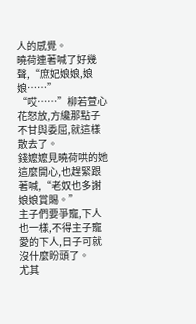人的感覺。
曉荷連著喊了好幾聲,“庶妃娘娘,娘娘……”
“哎……”柳若萱心花怒放,方纔那點子不甘與委屈,就這樣散去了。
錢嬤嬤見曉荷哄的她這麼開心,也趕緊跟著喊,“老奴也多謝娘娘賞賜。”
主子們要爭寵,下人也一樣,不得主子寵愛的下人,日子可就沒什麼盼頭了。
尤其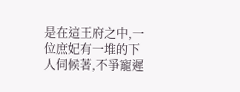是在這王府之中,一位庶妃有一堆的下人伺候著,不爭寵遲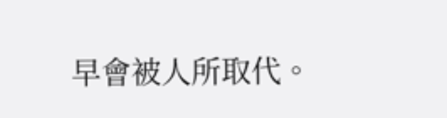早會被人所取代。